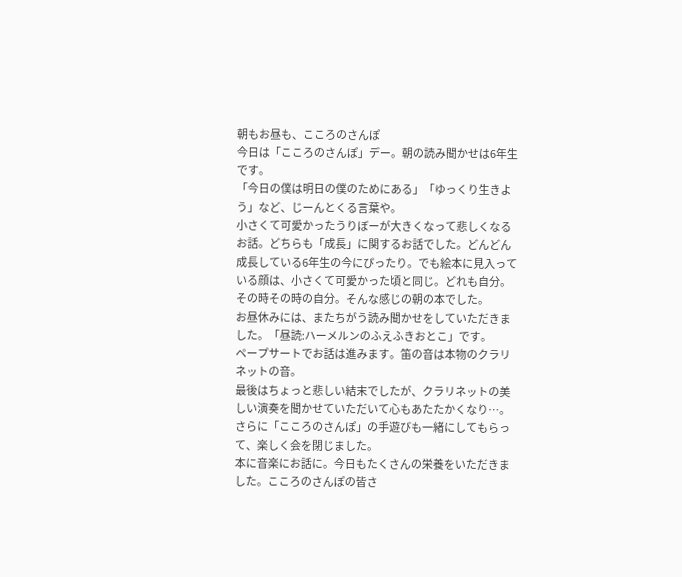朝もお昼も、こころのさんぽ
今日は「こころのさんぽ」デー。朝の読み聞かせは6年生です。
「今日の僕は明日の僕のためにある」「ゆっくり生きよう」など、じーんとくる言葉や。
小さくて可愛かったうりぼーが大きくなって悲しくなるお話。どちらも「成長」に関するお話でした。どんどん成長している6年生の今にぴったり。でも絵本に見入っている顔は、小さくて可愛かった頃と同じ。どれも自分。その時その時の自分。そんな感じの朝の本でした。
お昼休みには、またちがう読み聞かせをしていただきました。「昼読:ハーメルンのふえふきおとこ」です。
ペープサートでお話は進みます。笛の音は本物のクラリネットの音。
最後はちょっと悲しい結末でしたが、クラリネットの美しい演奏を聞かせていただいて心もあたたかくなり…。
さらに「こころのさんぽ」の手遊びも一緒にしてもらって、楽しく会を閉じました。
本に音楽にお話に。今日もたくさんの栄養をいただきました。こころのさんぽの皆さ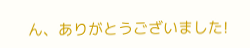ん、ありがとうございました!